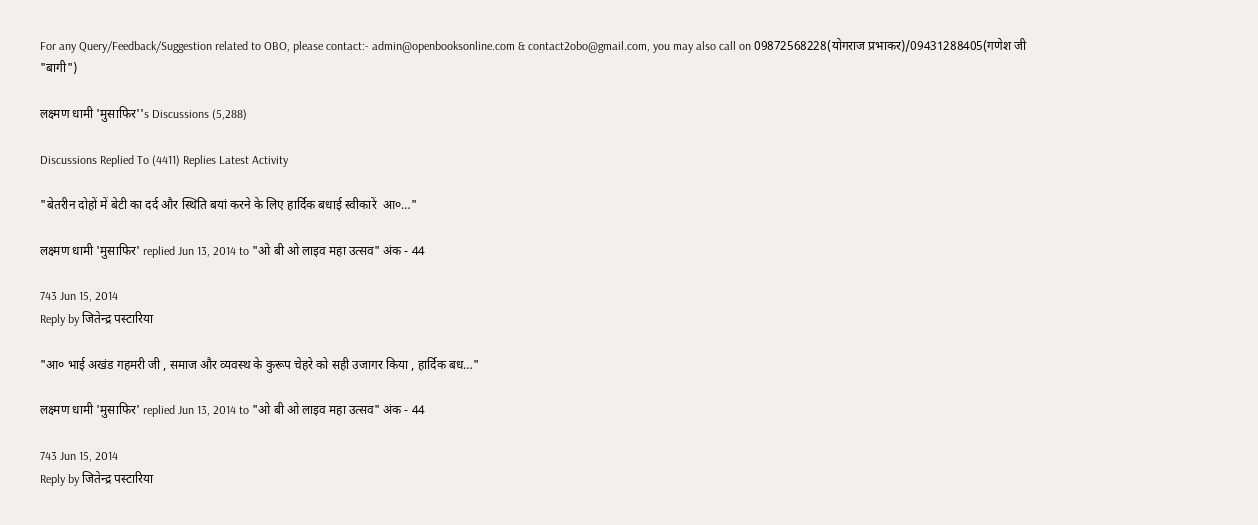For any Query/Feedback/Suggestion related to OBO, please contact:- admin@openbooksonline.com & contact2obo@gmail.com, you may also call on 09872568228(योगराज प्रभाकर)/09431288405(गणेश जी "बागी")

लक्ष्मण धामी 'मुसाफिर''s Discussions (5,288)

Discussions Replied To (4411) Replies Latest Activity

"बेतरीन दोहों में बेटी का दर्द और स्थिति बयां करने के लिए हार्दिक बधाई स्वीकारें  आ०…"

लक्ष्मण धामी 'मुसाफिर' replied Jun 13, 2014 to "ओ बी ओ लाइव महा उत्सव" अंक - 44

743 Jun 15, 2014
Reply by जितेन्द्र पस्टारिया

"आ० भाई अखंड गहमरी जी , समाज और व्यवस्थ के कुरूप चेहरे को सही उजागर किया , हार्दिक बध…"

लक्ष्मण धामी 'मुसाफिर' replied Jun 13, 2014 to "ओ बी ओ लाइव महा उत्सव" अंक - 44

743 Jun 15, 2014
Reply by जितेन्द्र पस्टारिया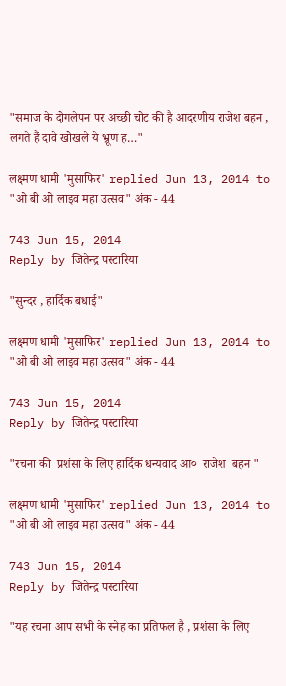"समाज के दोगलेपन पर अच्छी चोट की है आदरणीय राजेश बहन , लगते हैं दावे खोखले ये भ्रूण ह…"

लक्ष्मण धामी 'मुसाफिर' replied Jun 13, 2014 to "ओ बी ओ लाइव महा उत्सव" अंक - 44

743 Jun 15, 2014
Reply by जितेन्द्र पस्टारिया

"सुन्दर , हार्दिक बधाई"

लक्ष्मण धामी 'मुसाफिर' replied Jun 13, 2014 to "ओ बी ओ लाइव महा उत्सव" अंक - 44

743 Jun 15, 2014
Reply by जितेन्द्र पस्टारिया

"रचना की  प्रशंसा के लिए हार्दिक धन्यवाद आ०  राजेश  बहन "

लक्ष्मण धामी 'मुसाफिर' replied Jun 13, 2014 to "ओ बी ओ लाइव महा उत्सव" अंक - 44

743 Jun 15, 2014
Reply by जितेन्द्र पस्टारिया

"यह रचना आप सभी के स्नेह का प्रतिफल है , प्रशंसा के लिए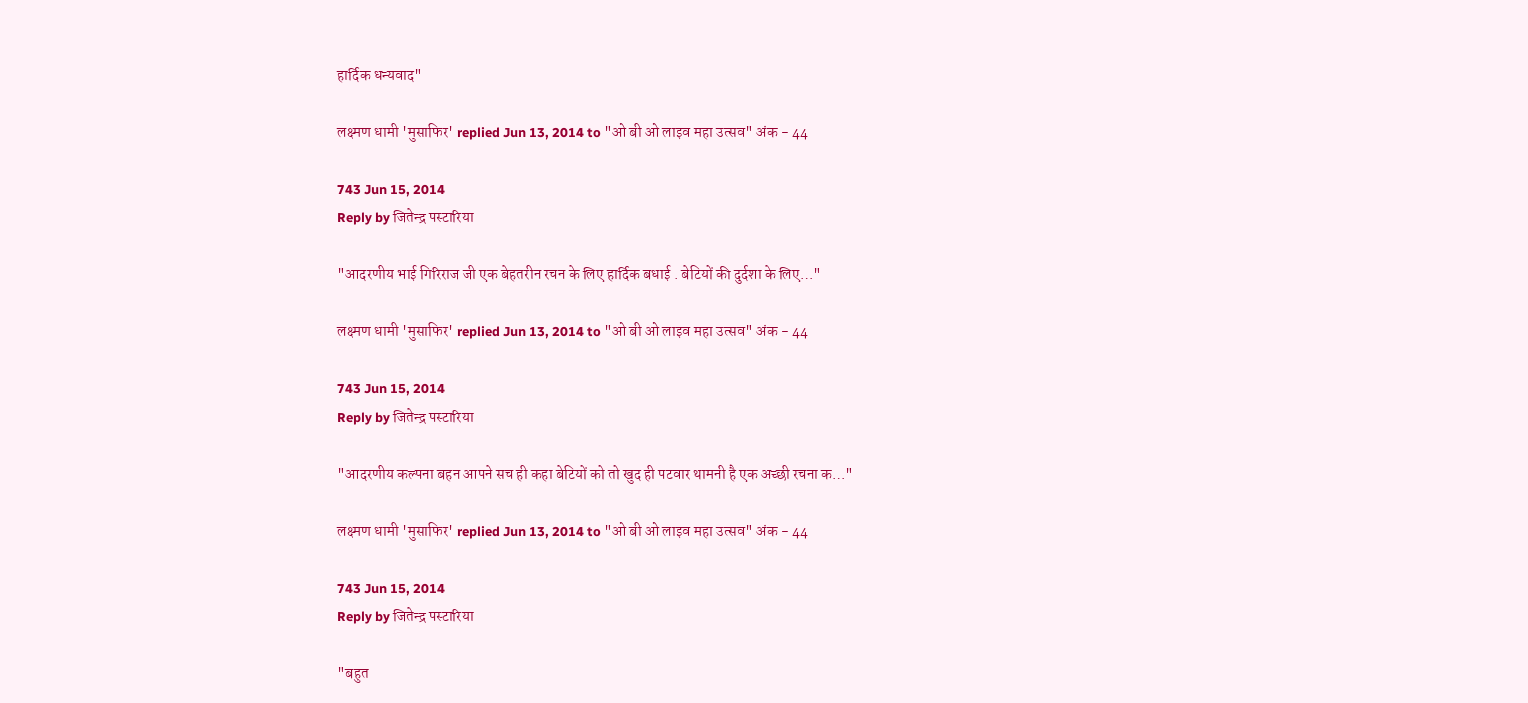हार्दिक धन्यवाद"

लक्ष्मण धामी 'मुसाफिर' replied Jun 13, 2014 to "ओ बी ओ लाइव महा उत्सव" अंक - 44

743 Jun 15, 2014
Reply by जितेन्द्र पस्टारिया

"आदरणीय भाई गिरिराज जी एक बेहतरीन रचन के लिए हार्दिक बधाई . बेटियों की दुर्दशा के लिए…"

लक्ष्मण धामी 'मुसाफिर' replied Jun 13, 2014 to "ओ बी ओ लाइव महा उत्सव" अंक - 44

743 Jun 15, 2014
Reply by जितेन्द्र पस्टारिया

"आदरणीय कल्पना बहन आपने सच ही कहा बेटियों को तो खुद ही पटवार थामनी है एक अच्छी रचना क…"

लक्ष्मण धामी 'मुसाफिर' replied Jun 13, 2014 to "ओ बी ओ लाइव महा उत्सव" अंक - 44

743 Jun 15, 2014
Reply by जितेन्द्र पस्टारिया

"बहुत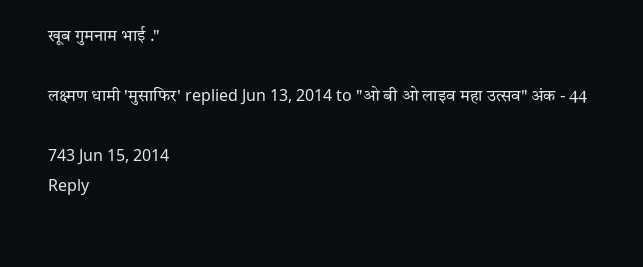खूब गुमनाम भाई ."

लक्ष्मण धामी 'मुसाफिर' replied Jun 13, 2014 to "ओ बी ओ लाइव महा उत्सव" अंक - 44

743 Jun 15, 2014
Reply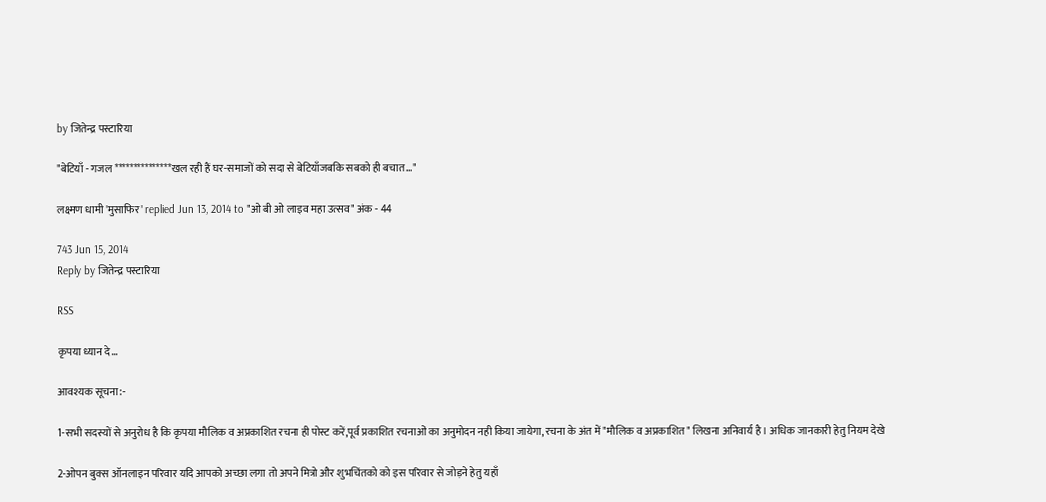by जितेन्द्र पस्टारिया

"बेटियाँ - गजल ***************खल रही हैं घर-समाजों को सदा से बेटियाँजबकि सबको ही बचात…"

लक्ष्मण धामी 'मुसाफिर' replied Jun 13, 2014 to "ओ बी ओ लाइव महा उत्सव" अंक - 44

743 Jun 15, 2014
Reply by जितेन्द्र पस्टारिया

RSS

कृपया ध्यान दे...

आवश्यक सूचना:-

1-सभी सदस्यों से अनुरोध है कि कृपया मौलिक व अप्रकाशित रचना ही पोस्ट करें,पूर्व प्रकाशित रचनाओं का अनुमोदन नही किया जायेगा, रचना के अंत में "मौलिक व अप्रकाशित" लिखना अनिवार्य है । अधिक जानकारी हेतु नियम देखे

2-ओपन बुक्स ऑनलाइन परिवार यदि आपको अच्छा लगा तो अपने मित्रो और शुभचिंतको को इस परिवार से जोड़ने हेतु यहाँ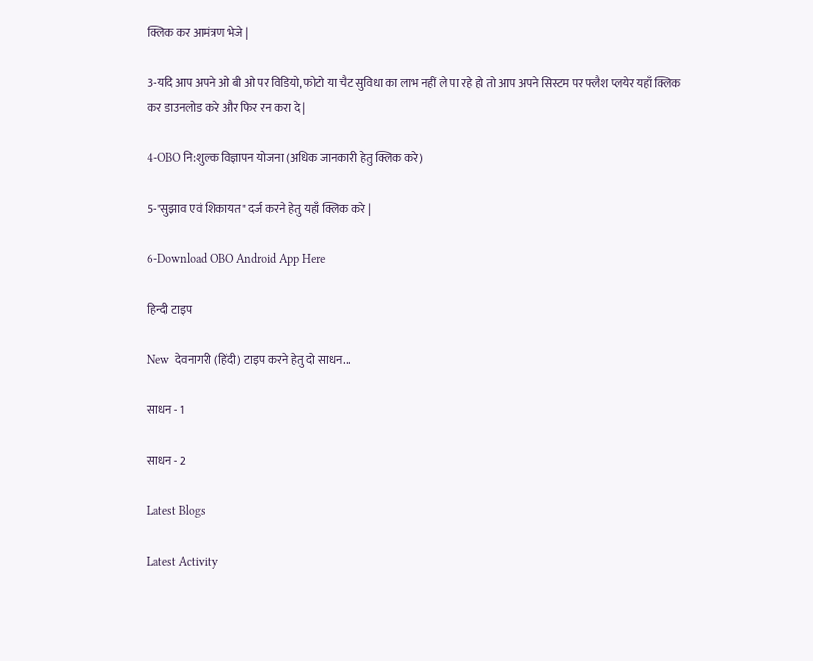क्लिक कर आमंत्रण भेजे |

3-यदि आप अपने ओ बी ओ पर विडियो, फोटो या चैट सुविधा का लाभ नहीं ले पा रहे हो तो आप अपने सिस्टम पर फ्लैश प्लयेर यहाँ क्लिक कर डाउनलोड करे और फिर रन करा दे |

4-OBO नि:शुल्क विज्ञापन योजना (अधिक जानकारी हेतु क्लिक करे)

5-"सुझाव एवं शिकायत" दर्ज करने हेतु यहाँ क्लिक करे |

6-Download OBO Android App Here

हिन्दी टाइप

New  देवनागरी (हिंदी) टाइप करने हेतु दो साधन...

साधन - 1

साधन - 2

Latest Blogs

Latest Activity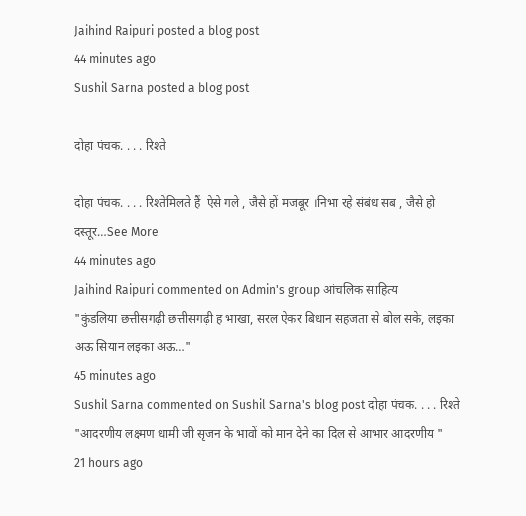Jaihind Raipuri posted a blog post
44 minutes ago
Sushil Sarna posted a blog post

दोहा पंचक. . . . रिश्ते

दोहा पंचक. . . . रिश्तेमिलते हैं  ऐसे गले , जैसे हों मजबूर ।निभा रहे संबंध सब , जैसे हो दस्तूर…See More
44 minutes ago
Jaihind Raipuri commented on Admin's group आंचलिक साहित्य
"कुंडलिया छत्तीसगढ़ी छत्तीसगढ़ी ह भाखा, सरल ऐकर बिधान सहजता से बोल सके, लइका अऊ सियान लइका अऊ…"
45 minutes ago
Sushil Sarna commented on Sushil Sarna's blog post दोहा पंचक. . . . रिश्ते
"आदरणीय लक्ष्मण धामी जी सृजन के भावों को मान देने का दिल से आभार आदरणीय "
21 hours ago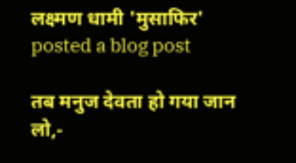लक्ष्मण धामी 'मुसाफिर' posted a blog post

तब मनुज देवता हो गया जान लो,-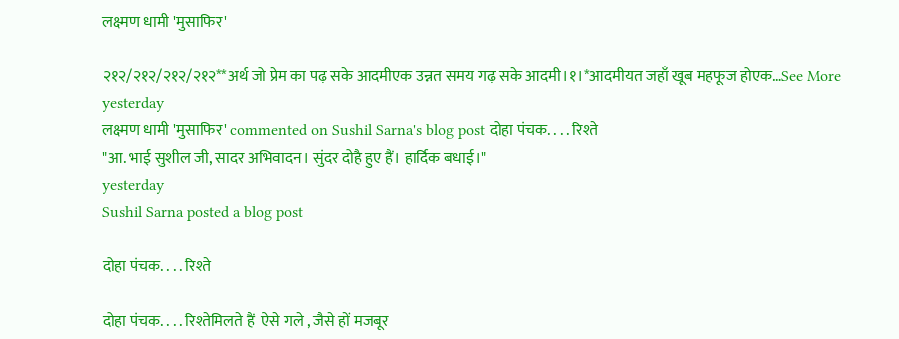लक्ष्मण धामी 'मुसाफिर'

२१२/२१२/२१२/२१२**अर्थ जो प्रेम का पढ़ सके आदमीएक उन्नत समय गढ़ सके आदमी।१।*आदमीयत जहाँ खूब महफूज होएक…See More
yesterday
लक्ष्मण धामी 'मुसाफिर' commented on Sushil Sarna's blog post दोहा पंचक. . . . रिश्ते
"आ. भाई सुशील जी, सादर अभिवादन। सुंदर दोहै हुए हैं। हार्दिक बधाई।"
yesterday
Sushil Sarna posted a blog post

दोहा पंचक. . . . रिश्ते

दोहा पंचक. . . . रिश्तेमिलते हैं  ऐसे गले , जैसे हों मजबूर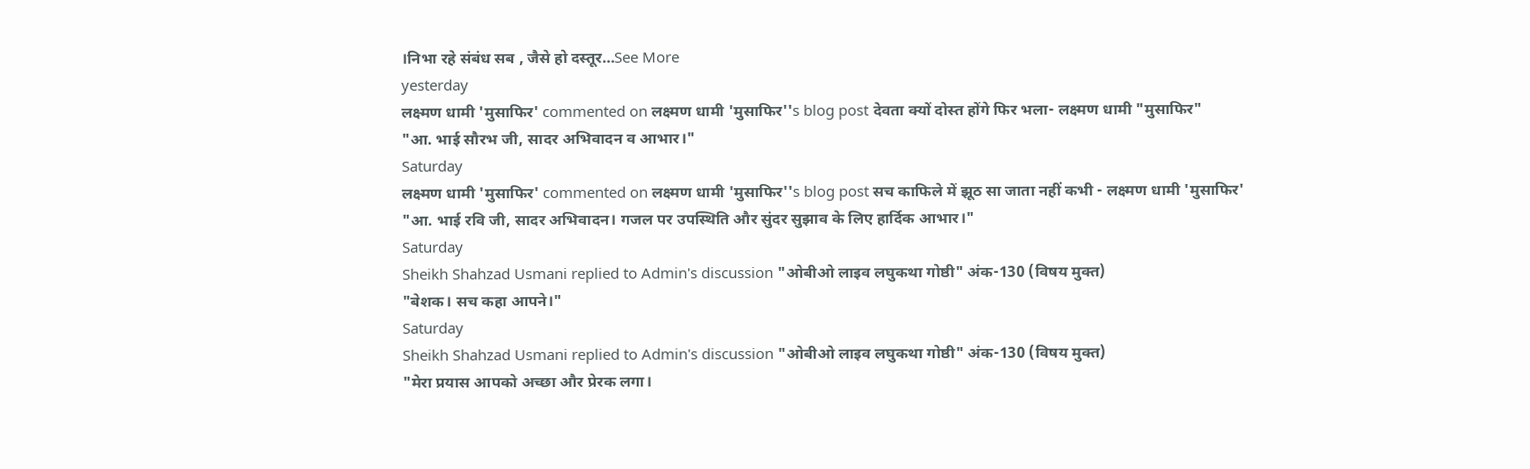।निभा रहे संबंध सब , जैसे हो दस्तूर…See More
yesterday
लक्ष्मण धामी 'मुसाफिर' commented on लक्ष्मण धामी 'मुसाफिर''s blog post देवता क्यों दोस्त होंगे फिर भला- लक्ष्मण धामी "मुसाफिर"
"आ. भाई सौरभ जी, सादर अभिवादन व आभार।"
Saturday
लक्ष्मण धामी 'मुसाफिर' commented on लक्ष्मण धामी 'मुसाफिर''s blog post सच काफिले में झूठ सा जाता नहीं कभी - लक्ष्मण धामी 'मुसाफिर'
"आ. भाई रवि जी, सादर अभिवादन। गजल पर उपस्थिति और सुंदर सुझाव के लिए हार्दिक आभार।"
Saturday
Sheikh Shahzad Usmani replied to Admin's discussion "ओबीओ लाइव लघुकथा गोष्ठी" अंक-130 (विषय मुक्त)
"बेशक। सच कहा आपने।"
Saturday
Sheikh Shahzad Usmani replied to Admin's discussion "ओबीओ लाइव लघुकथा गोष्ठी" अंक-130 (विषय मुक्त)
"मेरा प्रयास आपको अच्छा और प्रेरक लगा।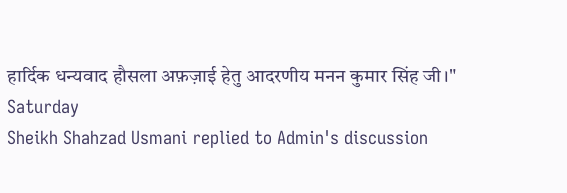हार्दिक धन्यवाद हौसला अफ़ज़ाई हेतु आदरणीय मनन कुमार सिंह जी।"
Saturday
Sheikh Shahzad Usmani replied to Admin's discussion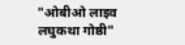"ओबीओ लाइव लघुकथा गोष्ठी"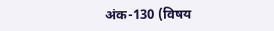अंक-130 (विषय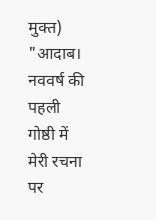मुक्त)
"आदाब।‌ नववर्ष की पहली गोष्ठी में मेरी रचना पर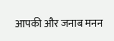आपकी और जनाब मनन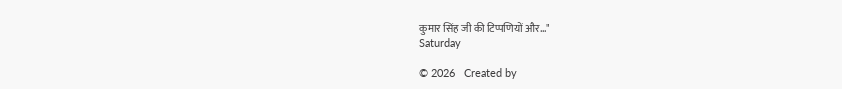कुमार सिंह जी की टिप्पणियों और…"
Saturday

© 2026   Created by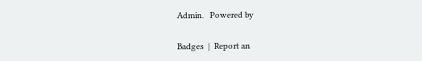Admin.   Powered by

Badges  |  Report an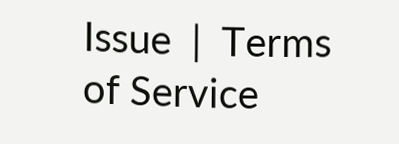Issue  |  Terms of Service